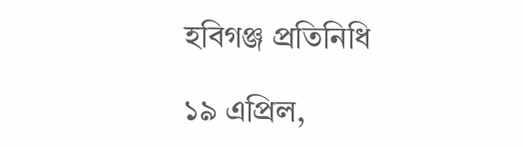হবিগঞ্জ প্রতিনিধি

১৯ এপ্রিল,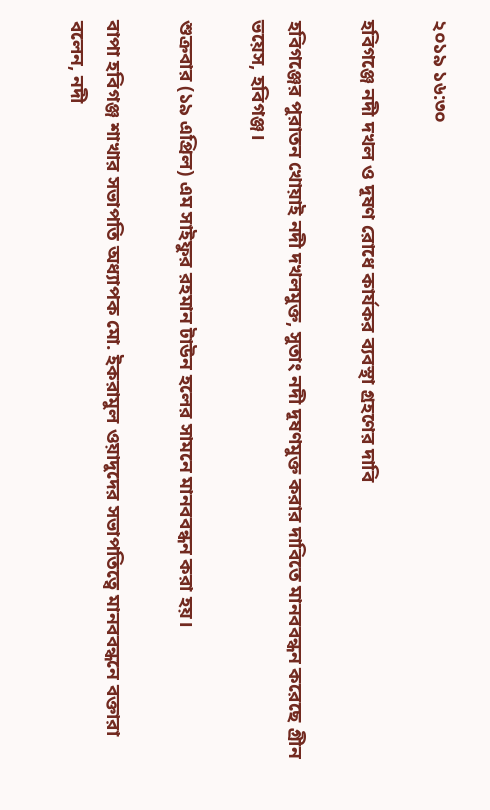২০১৯ ১৬:৩০

হবিগঞ্জে নদী দখল ও দূষণ রোধে কার্যকর ব্যবস্থা গ্রহণের দাবি

হবিগঞ্জের পুরাতন খোয়াই নদী দখলমুক্ত, সুতাং নদী দূষণমুক্ত করার দাবিতে মানববন্ধন করেছে গ্রীন ভয়েস, হবিগঞ্জ।

শুক্রবার (১৯ এপ্রিল) এম সাইফুর রহমান টাউন হলের সামনে মানববন্ধন করা হয়।

বাপা হবিগঞ্জ শাখার সভাপতি অধ্যাপক মো. ইকরামুল ওয়াদুদের সভাপতিত্বে মানববন্ধনে বক্তারা বলেন, নদী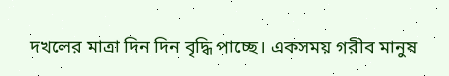দখলের মাত্রা দিন দিন বৃদ্ধি পাচ্ছে। একসময় গরীব মানুষ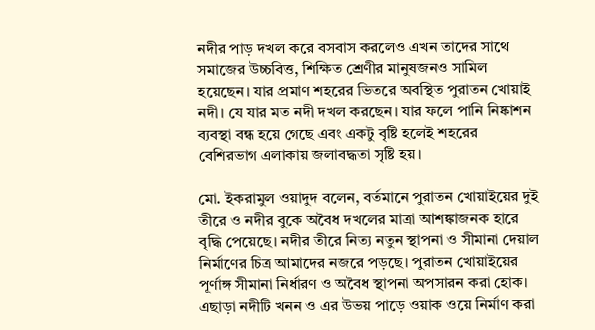নদীর পাড় দখল করে বসবাস করলেও এখন তাদের সাথে সমাজের উচ্চবিত্ত, শিক্ষিত শ্রেণীর মানুষজনও সামিল হয়েছেন। যার প্রমাণ শহরের ভিতরে অবস্থিত পুরাতন খোয়াই নদী। যে যার মত নদী দখল করছেন। যার ফলে পানি নিষ্কাশন ব্যবস্থা বন্ধ হয়ে গেছে এবং একটু বৃষ্টি হলেই শহরের বেশিরভাগ এলাকায় জলাবদ্ধতা সৃষ্টি হয়।

মো. ইকরামুল ওয়াদুদ বলেন, বর্তমানে পুরাতন খোয়াইয়ের দুই তীরে ও নদীর বুকে অবৈধ দখলের মাত্রা আশঙ্কাজনক হারে বৃদ্ধি পেয়েছে। নদীর তীরে নিত্য নতুন স্থাপনা ও সীমানা দেয়াল নির্মাণের চিত্র আমাদের নজরে পড়ছে। পুরাতন খোয়াইয়ের  পূর্ণাঙ্গ সীমানা নির্ধারণ ও অবৈধ স্থাপনা অপসারন করা হোক। এছাড়া নদীটি খনন ও এর উভয় পাড়ে ওয়াক ওয়ে নির্মাণ করা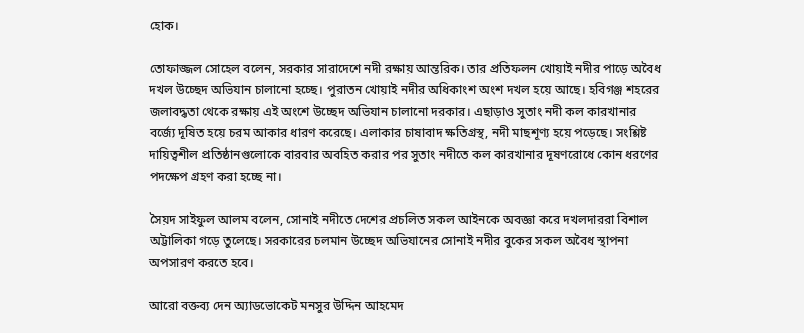হোক।

তোফাজ্জল সোহেল বলেন, সরকার সারাদেশে নদী রক্ষায় আন্তরিক। তার প্রতিফলন খোয়াই নদীর পাড়ে অবৈধ দখল উচ্ছেদ অভিযান চালানো হচ্ছে। পুরাতন খোয়াই নদীর অধিকাংশ অংশ দখল হয়ে আছে। হবিগঞ্জ শহরের জলাবদ্ধতা থেকে রক্ষায় এই অংশে উচ্ছেদ অভিযান চালানো দরকার। এছাড়াও সুতাং নদী কল কারখানার বর্জ্যে দূষিত হয়ে চরম আকার ধারণ করেছে। এলাকার চাষাবাদ ক্ষতিগ্রস্থ, নদী মাছশূণ্য হয়ে পড়েছে। সংশ্লিষ্ট দায়িত্বশীল প্রতিষ্ঠানগুলোকে বারবার অবহিত করার পর সুতাং নদীতে কল কারখানার দূষণরোধে কোন ধরণের পদক্ষেপ গ্রহণ করা হচ্ছে না।

সৈয়দ সাইফুল আলম বলেন, সোনাই নদীতে দেশের প্রচলিত সকল আইনকে অবজ্ঞা করে দখলদাররা বিশাল অট্টালিকা গড়ে তুলেছে। সরকারের চলমান উচ্ছেদ অভিযানের সোনাই নদীর বুকের সকল অবৈধ স্থাপনা অপসারণ করতে হবে।

আরো বক্তব্য দেন অ্যাডভোকেট মনসুর উদ্দিন আহমেদ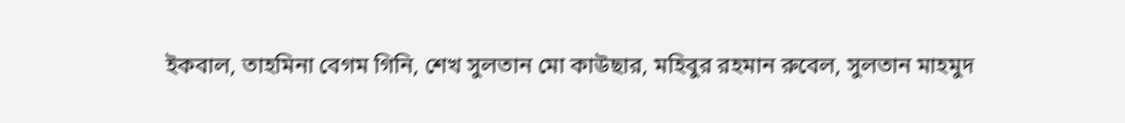ইকবাল, তাহমিনা বেগম গিনি, শেখ সুলতান মো কাউছার, মহিবুর রহমান রুবেল, সুলতান মাহমুদ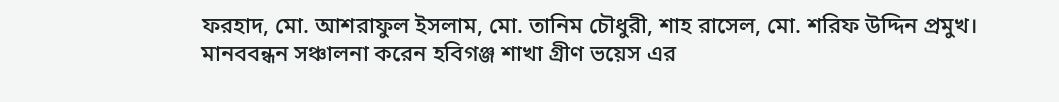ফরহাদ, মো. আশরাফুল ইসলাম, মো. তানিম চৌধুরী, শাহ রাসেল, মো. শরিফ উদ্দিন প্রমুখ। মানববন্ধন সঞ্চালনা করেন হবিগঞ্জ শাখা গ্রীণ ভয়েস এর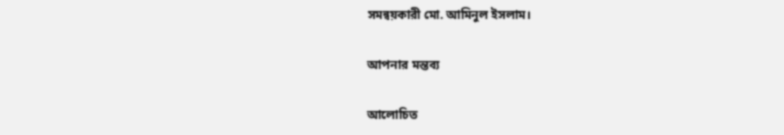সমন্বয়কারী মো. আমিনুল ইসলাম।

আপনার মন্তব্য

আলোচিত